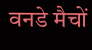वनडे मैचों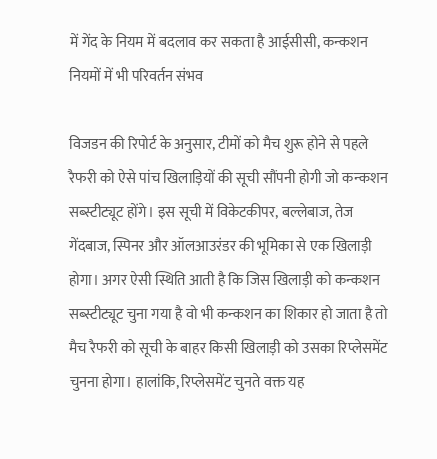में गेंद के नियम में बदलाव कर सकता है आईसीसी, कन्कशन नियमों में भी परिवर्तन संभव

विजडन की रिपोर्ट के अनुसार, टीमों को मैच शुरू होने से पहले रैफरी को ऐसे पांच खिलाड़ियों की सूची सौंपनी होगी जो कन्कशन सब्स्टीट्यूट होंगे। इस सूची में विकेटकीपर, बल्लेबाज, तेज गेंदबाज, स्पिनर और ऑलआउरंडर की भूमिका से एक खिलाड़ी होगा। अगर ऐसी स्थिति आती है कि जिस खिलाड़ी को कन्कशन सब्स्टीट्यूट चुना गया है वो भी कन्कशन का शिकार हो जाता है तो मैच रैफरी को सूची के बाहर किसी खिलाड़ी को उसका रिप्लेसमेंट चुनना होगा। हालांकि, रिप्लेसमेंट चुनते वक्त यह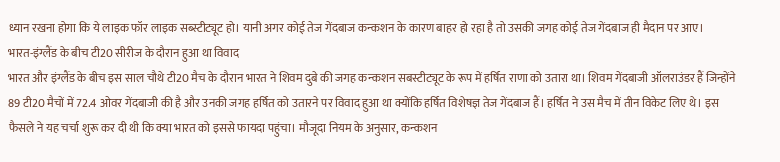ध्यान रखना होगा कि ये लाइक फॉर लाइक सब्स्टीट्यूट हो। यानी अगर कोई तेज गेंदबाज कन्कशन के कारण बाहर हो रहा है तो उसकी जगह कोई तेज गेंदबाज ही मैदान पर आए।
भारत-इंग्लैंड के बीच टी20 सीरीज के दौरान हुआ था विवाद
भारत और इंग्लैंड के बीच इस साल चौथे टी20 मैच के दौरान भारत ने शिवम दुबे की जगह कन्कशन सबस्टीट्यूट के रूप में हर्षित राणा को उतारा था। शिवम गेंदबाजी ऑलराउंडर हैं जिन्होंने 89 टी20 मैचों में 72.4 ओवर गेंदबाजी की है और उनकी जगह हर्षित को उतारने पर विवाद हुआ था क्योंकि हर्षित विशेषज्ञ तेज गेंदबाज हैं। हर्षित ने उस मैच में तीन विकेट लिए थे। इस फैसले ने यह चर्चा शुरू कर दी थी कि क्या भारत को इससे फायदा पहुंचा। मौजूदा नियम के अनुसार, कन्कशन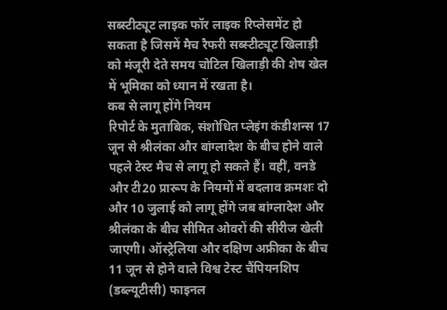सब्स्टीट्यूट लाइक फॉर लाइक रिप्लेसमेंट हो सकता है जिसमें मैच रैफरी सब्स्टीट्यूट खिलाड़ी को मंजूरी देते समय चोटिल खिलाड़ी की शेष खेल में भूमिका को ध्यान में रखता है।
कब से लागू होंगे नियम
रिपोर्ट के मुताबिक, संशोधित प्लेइंग कंडीशन्स 17 जून से श्रीलंका और बांग्लादेश के बीच होने वाले पहले टेस्ट मैच से लागू हो सकते हैं। वहीं, वनडे और टी20 प्रारूप के नियमों में बदलाव क्रमशः दो और 10 जुलाई को लागू होंगे जब बांग्लादेश और श्रीलंका के बीच सीमित ओवरों की सीरीज खेली जाएगी। ऑस्ट्रेलिया और दक्षिण अफ्रीका के बीच 11 जून से होने वाले विश्व टेस्ट चैंपियनशिप (डब्ल्यूटीसी) फाइनल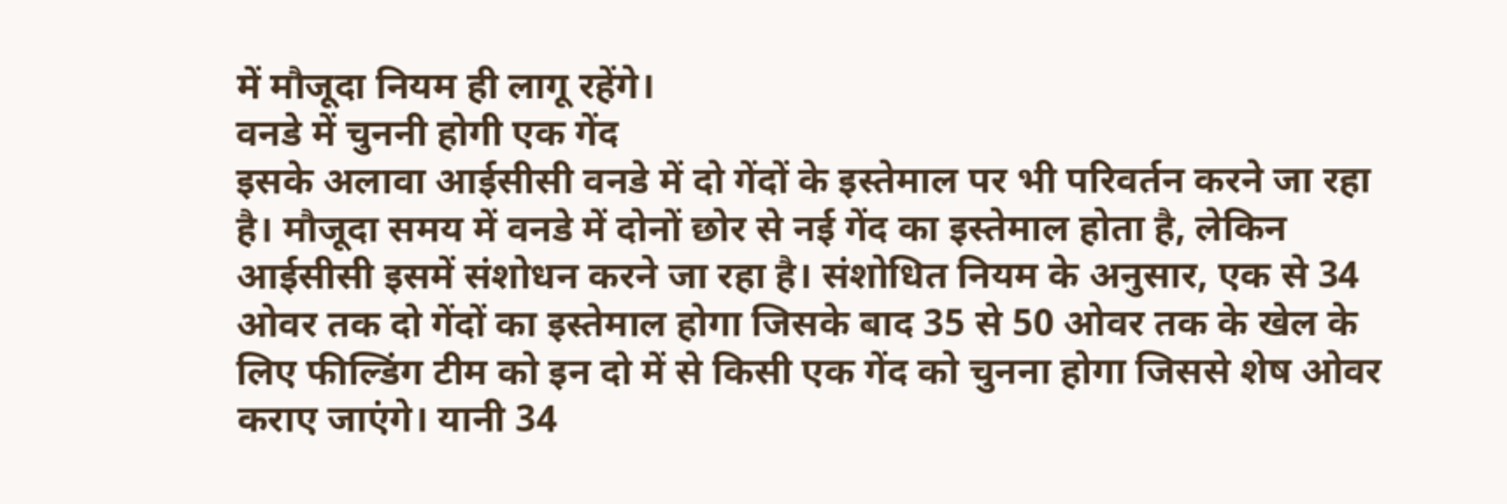में मौजूदा नियम ही लागू रहेंगे।
वनडे में चुननी होगी एक गेंद
इसके अलावा आईसीसी वनडे में दो गेंदों के इस्तेमाल पर भी परिवर्तन करने जा रहा है। मौजूदा समय में वनडे में दोनों छोर से नई गेंद का इस्तेमाल होता है, लेकिन आईसीसी इसमें संशोधन करने जा रहा है। संशोधित नियम के अनुसार, एक से 34 ओवर तक दो गेंदों का इस्तेमाल होगा जिसके बाद 35 से 50 ओवर तक के खेल के लिए फील्डिंग टीम को इन दो में से किसी एक गेंद को चुनना होगा जिससे शेष ओवर कराए जाएंगे। यानी 34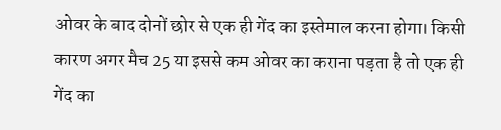ओवर के बाद दोनों छोर से एक ही गेंद का इस्तेमाल करना होगा। किसी कारण अगर मैच 25 या इससे कम ओवर का कराना पड़ता है तो एक ही गेंद का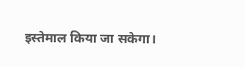इस्तेमाल किया जा सकेगा।